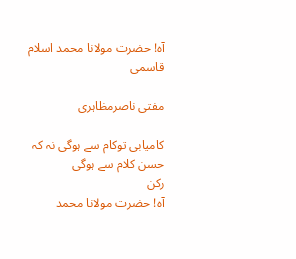آہ! حضرت مولانا محمد اسلام قاسمی

مفتی ناصرمظاہری

کامیابی توکام سے ہوگی نہ کہ حسن کلام سے ہوگی
رکن
آہ! حضرت مولانا محمد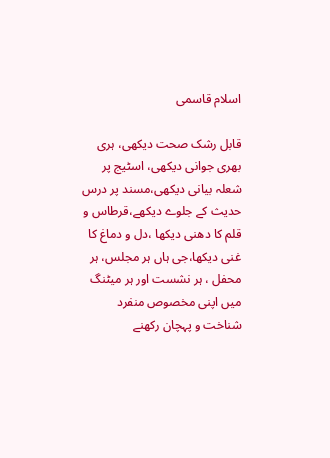اسلام قاسمی

قابل رشک صحت دیکھی، ہری بھری جوانی دیکھی، اسٹیج پر شعلہ بیانی دیکھی،مسند پر درس حدیث کے جلوے دیکھے،قرطاس و قلم کا دھنی دیکھا ،دل و دماغ کا غنی دیکھا،جی ہاں ہر مجلس، ہر محفل ، ہر نشست اور ہر میٹنگ میں اپنی مخصوص منفرد شناخت و پہچان رکھنے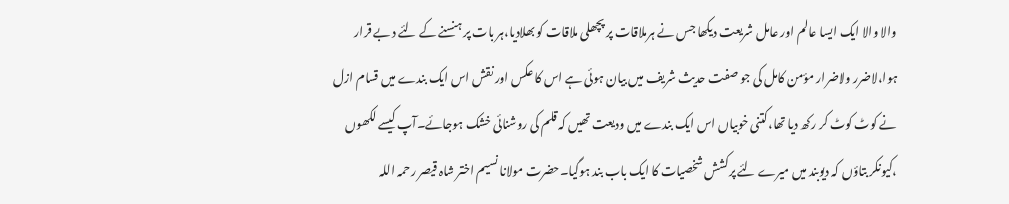والا والا ایک ایسا عالم اور عامل شریعت دیکھا جس نے ہرملاقات پر پچھلی ملاقات کو بھلادیا،ہر بات پر ہنسنے کے لئے د بے قرار ہوا،لاضرر ولاضرار مؤمن کامل کی جو صفت حدیث شریف میں بیان ہوئی ہے اس کا عکس اور نقش اس ایک بندے میں قسام ازل نے کوٹ کوٹ کر رکھ دیا تھا،کتنی خوبیاں اس ایک بندے میں ودیعت تھیں کہ قلم کی روشنائی خشک ہوجائے۔آپ کیسے لکھوں ،کیونکر بتاؤں کہ دیوبند میں میرے لئے پرکشش شخصیات کا ایک باب بند ہوگیا۔حضرت مولانا نسیم اختر شاہ قیصر رحمہ اللہ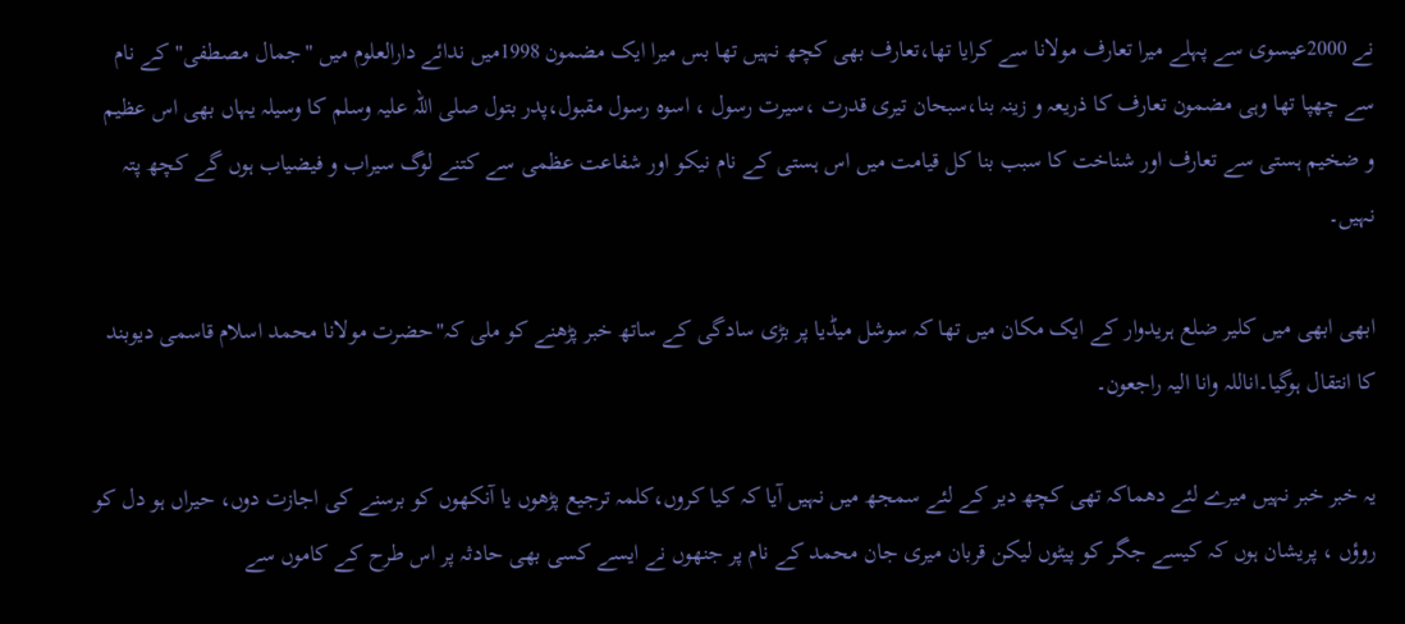نے 2000عیسوی سے پہلے میرا تعارف مولانا سے کرایا تھا،تعارف بھی کچھ نہیں تھا بس میرا ایک مضمون 1998میں ندائے دارالعلوم میں "جمال مصطفی" کے نام سے چھپا تھا وہی مضمون تعارف کا ذریعہ و زینہ بنا،سبحان تیری قدرت ،سیرت رسول ، اسوہ رسول مقبول،پدر بتول صلی اللہ علیہ وسلم کا وسیلہ یہاں بھی اس عظیم و ضخیم ہستی سے تعارف اور شناخت کا سبب بنا کل قیامت میں اس ہستی کے نام نیکو اور شفاعت عظمی سے کتنے لوگ سیراب و فیضیاب ہوں گے کچھ پتہ نہیں۔

ابھی ابھی میں کلیر ضلع ہریدوار کے ایک مکان میں تھا کہ سوشل میڈیا پر بڑی سادگی کے ساتھ خبر پڑھنے کو ملی کہ"حضرت مولانا محمد اسلام قاسمی دیوبند کا انتقال ہوگیا۔اناللہ وانا الیہ راجعون۔

یہ خبر خبر نہیں میرے لئے دھماکہ تھی کچھ دیر کے لئے سمجھ میں نہیں آیا کہ کیا کروں،کلمہ ترجیع پڑھوں یا آنکھوں کو برسنے کی اجازت دوں، حیراں ہو دل کو روؤں ، پریشان ہوں کہ کیسے جگر کو پیٹوں لیکن قربان میری جان محمد کے نام پر جنھوں نے ایسے کسی بھی حادثہ پر اس طرح کے کاموں سے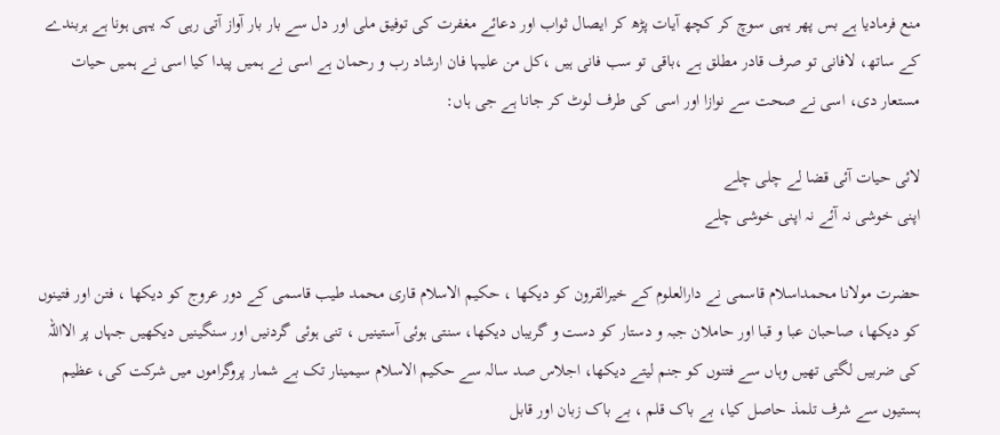منع فرمادیا ہے بس پھر یہی سوچ کر کچھ آیات پڑھ کر ایصال ثواب اور دعائے مغفرت کی توفیق ملی اور دل سے بار بار آواز آتی رہی کہ یہی ہونا ہے ہربندے کے ساتھ، لافانی تو صرف قادر مطلق ہے ،باقی تو سب فانی ہیں ،کل من علیہا فان ارشاد رب و رحمان ہے اسی نے ہمیں پیدا کیا اسی نے ہمیں حیات مستعار دی، اسی نے صحت سے نوازا اور اسی کی طرف لوٹ کر جانا ہے جی ہاں:

لائی حیات آئی قضا لے چلی چلے
اپنی خوشی نہ آئے نہ اپنی خوشی چلے

حضرت مولانا محمداسلام قاسمی نے دارالعلوم کے خیرالقرون کو دیکھا ، حکیم الاسلام قاری محمد طیب قاسمی کے دور عروج کو دیکھا ، فتن اور فتینوں کو دیکھا، صاحبان عبا و قبا اور حاملان جبہ و دستار کو دست و گریباں دیکھا، سنتی ہوئی آستینیں ، تنی ہوئی گردنیں اور سنگینیں دیکھیں جہاں پر الااللہ کی ضربیں لگتی تھیں وہاں سے فتنوں کو جنم لیتے دیکھا، اجلاس صد سالہ سے حکیم الاسلام سیمینار تک بے شمار پروگراموں میں شرکت کی، عظیم ہستیوں سے شرف تلمذ حاصل کیا، بے باک قلم ، بے باک زبان اور قابل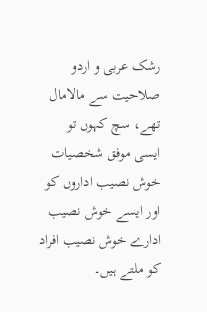رشک عربی و اردو صلاحیت سے مالامال تھے، سچ کہوں تو ایسی موفق شخصیات خوش نصیب اداروں کو اور ایسے خوش نصیب ادارے خوش نصیب افراد کو ملتے ہیں۔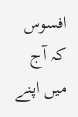افسوس کہ آج میں اپنے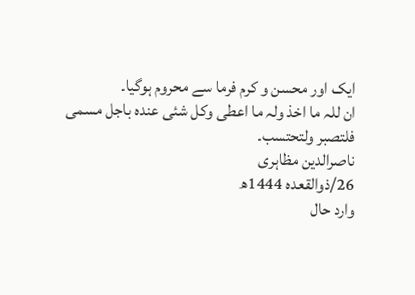ایک اور محسن و کرم فرما سے محروم ہوگیا۔
ان للہ ما اخذ ولہ ما اعطی وکل شئی عندہ باجل مسمی فلتصبر ولتحتسب۔
ناصرالدین مظاہری
26/ذوالقعدہ 1444ھ
وارد حال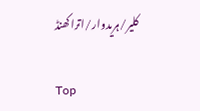کلیر/ہریدوار/اتراکھنڈ

Top